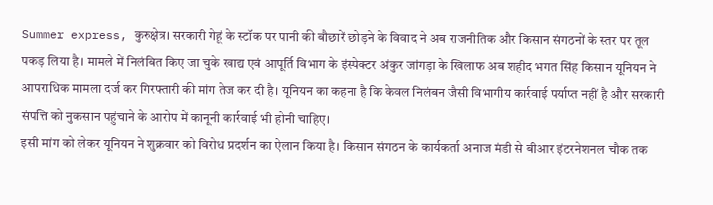Summer express, कुरुक्षेत्र। सरकारी गेहूं के स्टॉक पर पानी की बौछारें छोड़ने के विवाद ने अब राजनीतिक और किसान संगठनों के स्तर पर तूल पकड़ लिया है। मामले में निलंबित किए जा चुके खाद्य एवं आपूर्ति विभाग के इंस्पेक्टर अंकुर जांगड़ा के खिलाफ अब शहीद भगत सिंह किसान यूनियन ने आपराधिक मामला दर्ज कर गिरफ्तारी की मांग तेज कर दी है। यूनियन का कहना है कि केवल निलंबन जैसी विभागीय कार्रवाई पर्याप्त नहीं है और सरकारी संपत्ति को नुकसान पहुंचाने के आरोप में कानूनी कार्रवाई भी होनी चाहिए।
इसी मांग को लेकर यूनियन ने शुक्रवार को विरोध प्रदर्शन का ऐलान किया है। किसान संगठन के कार्यकर्ता अनाज मंडी से बीआर इंटरनेशनल चौक तक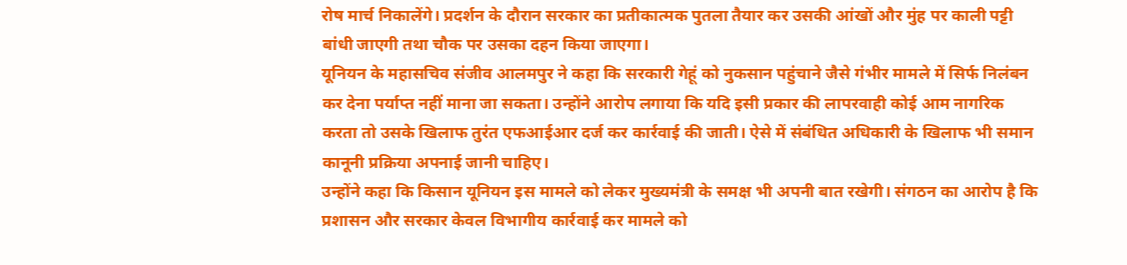रोष मार्च निकालेंगे। प्रदर्शन के दौरान सरकार का प्रतीकात्मक पुतला तैयार कर उसकी आंखों और मुंह पर काली पट्टी बांधी जाएगी तथा चौक पर उसका दहन किया जाएगा।
यूनियन के महासचिव संजीव आलमपुर ने कहा कि सरकारी गेहूं को नुकसान पहुंचाने जैसे गंभीर मामले में सिर्फ निलंबन कर देना पर्याप्त नहीं माना जा सकता। उन्होंने आरोप लगाया कि यदि इसी प्रकार की लापरवाही कोई आम नागरिक करता तो उसके खिलाफ तुरंत एफआईआर दर्ज कर कार्रवाई की जाती। ऐसे में संबंधित अधिकारी के खिलाफ भी समान कानूनी प्रक्रिया अपनाई जानी चाहिए।
उन्होंने कहा कि किसान यूनियन इस मामले को लेकर मुख्यमंत्री के समक्ष भी अपनी बात रखेगी। संगठन का आरोप है कि प्रशासन और सरकार केवल विभागीय कार्रवाई कर मामले को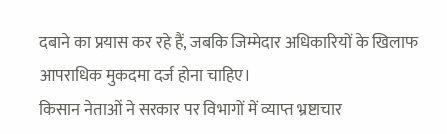दबाने का प्रयास कर रहे हैं, जबकि जिम्मेदार अधिकारियों के खिलाफ आपराधिक मुकदमा दर्ज होना चाहिए।
किसान नेताओं ने सरकार पर विभागों में व्याप्त भ्रष्टाचार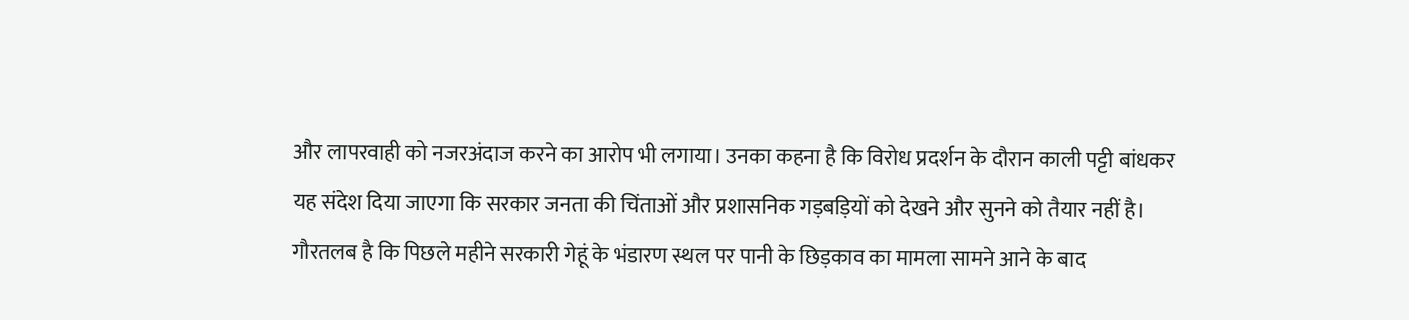और लापरवाही को नजरअंदाज करने का आरोप भी लगाया। उनका कहना है कि विरोध प्रदर्शन के दौरान काली पट्टी बांधकर यह संदेश दिया जाएगा कि सरकार जनता की चिंताओं और प्रशासनिक गड़बड़ियों को देखने और सुनने को तैयार नहीं है।
गौरतलब है कि पिछले महीने सरकारी गेहूं के भंडारण स्थल पर पानी के छिड़काव का मामला सामने आने के बाद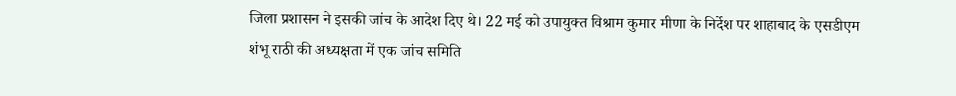जिला प्रशासन ने इसकी जांच के आदेश दिए थे। 22 मई को उपायुक्त विश्राम कुमार मीणा के निर्देश पर शाहाबाद के एसडीएम शंभू राठी की अध्यक्षता में एक जांच समिति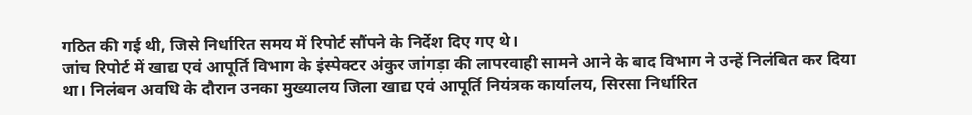गठित की गई थी, जिसे निर्धारित समय में रिपोर्ट सौंपने के निर्देश दिए गए थे।
जांच रिपोर्ट में खाद्य एवं आपूर्ति विभाग के इंस्पेक्टर अंकुर जांगड़ा की लापरवाही सामने आने के बाद विभाग ने उन्हें निलंबित कर दिया था। निलंबन अवधि के दौरान उनका मुख्यालय जिला खाद्य एवं आपूर्ति नियंत्रक कार्यालय, सिरसा निर्धारित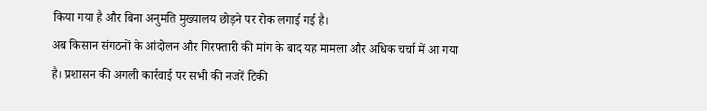किया गया है और बिना अनुमति मुख्यालय छोड़ने पर रोक लगाई गई है।
अब किसान संगठनों के आंदोलन और गिरफ्तारी की मांग के बाद यह मामला और अधिक चर्चा में आ गया है। प्रशासन की अगली कार्रवाई पर सभी की नजरें टिकी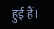हुई हैं।